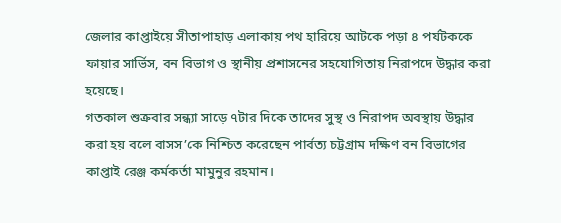জেলার কাপ্তাইয়ে সীতাপাহাড় এলাকায় পথ হারিয়ে আটকে পড়া ৪ পর্যটককে ফায়ার সার্ভিস, বন বিভাগ ও স্থানীয় প্রশাসনের সহযোগিতায় নিরাপদে উদ্ধার করা হয়েছে।
গতকাল শুক্রবার সন্ধ্যা সাড়ে ৭টার দিকে তাদের সুস্থ ও নিরাপদ অবস্থায় উদ্ধার করা হয় বলে বাসস’কে নিশ্চিত করেছেন পার্বত্য চট্টগ্রাম দক্ষিণ বন বিভাগের কাপ্তাই রেঞ্জ কর্মকর্তা মামুনুর রহমান।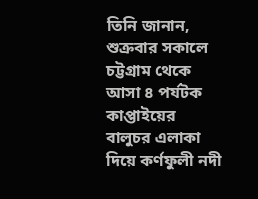তিনি জানান, শুক্রবার সকালে চট্টগ্রাম থেকে আসা ৪ পর্যটক কাপ্তাইয়ের বালুচর এলাকা দিয়ে কর্ণফুলী নদী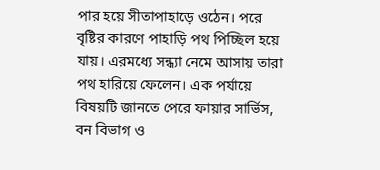পার হয়ে সীতাপাহাড়ে ওঠেন। পরে বৃষ্টির কারণে পাহাড়ি পথ পিচ্ছিল হয়ে যায়। এরমধ্যে সন্ধ্যা নেমে আসায় তারা পথ হারিয়ে ফেলেন। এক পর্যায়ে বিষয়টি জানতে পেরে ফায়ার সার্ভিস, বন বিভাগ ও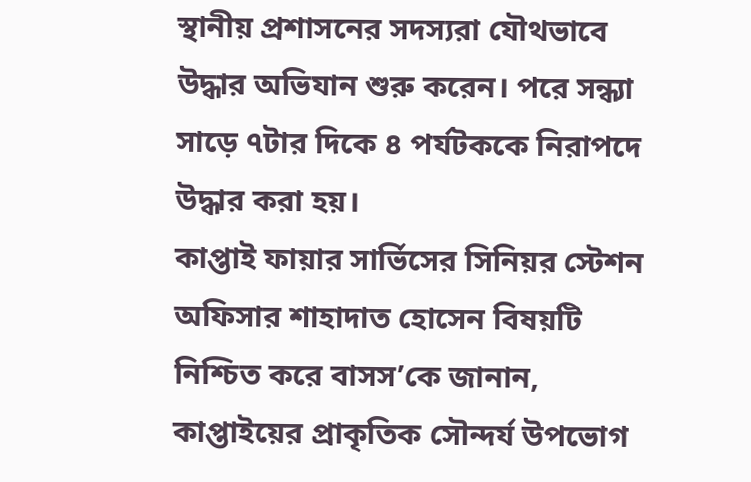স্থানীয় প্রশাসনের সদস্যরা যৌথভাবে উদ্ধার অভিযান শুরু করেন। পরে সন্ধ্যা সাড়ে ৭টার দিকে ৪ পর্যটককে নিরাপদে উদ্ধার করা হয়।
কাপ্তাই ফায়ার সার্ভিসের সিনিয়র স্টেশন অফিসার শাহাদাত হোসেন বিষয়টি নিশ্চিত করে বাসস’কে জানান, কাপ্তাইয়ের প্রাকৃতিক সৌন্দর্য উপভোগ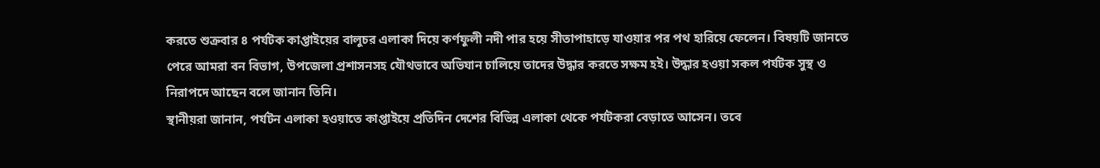করতে শুক্রবার ৪ পর্যটক কাপ্তাইয়ের বালুচর এলাকা দিয়ে কর্ণফুলী নদী পার হয়ে সীতাপাহাড়ে যাওয়ার পর পথ হারিয়ে ফেলেন। বিষয়টি জানতে পেরে আমরা বন বিভাগ, উপজেলা প্রশাসনসহ যৌথভাবে অভিযান চালিয়ে তাদের উদ্ধার করতে সক্ষম হই। উদ্ধার হওয়া সকল পর্যটক সুস্থ ও নিরাপদে আছেন বলে জানান তিনি।
স্থানীয়রা জানান, পর্যটন এলাকা হওয়াতে কাপ্তাইয়ে প্রতিদিন দেশের বিভিন্ন এলাকা থেকে পর্যটকরা বেড়াতে আসেন। তবে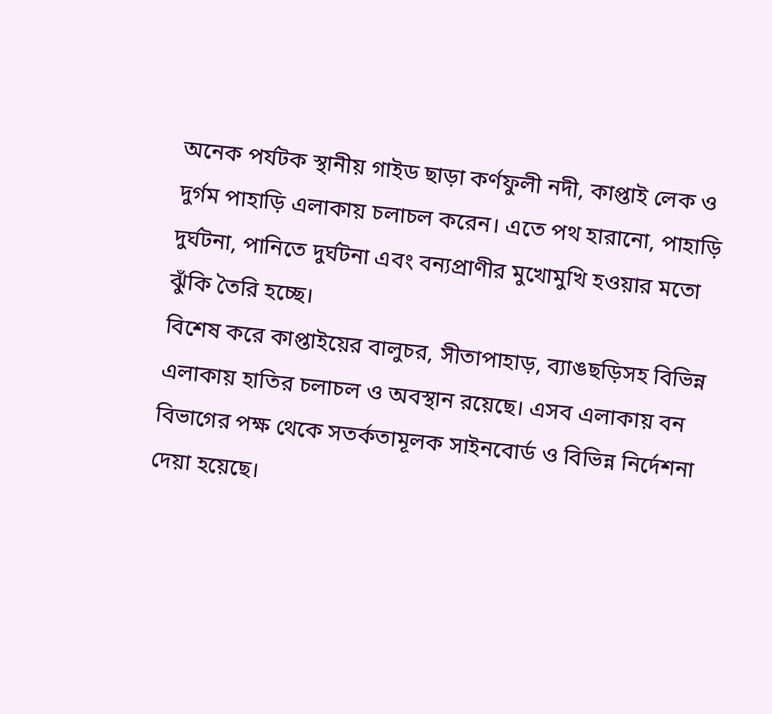অনেক পর্যটক স্থানীয় গাইড ছাড়া কর্ণফুলী নদী, কাপ্তাই লেক ও দুর্গম পাহাড়ি এলাকায় চলাচল করেন। এতে পথ হারানো, পাহাড়ি দুর্ঘটনা, পানিতে দুর্ঘটনা এবং বন্যপ্রাণীর মুখোমুখি হওয়ার মতো ঝুঁকি তৈরি হচ্ছে।
বিশেষ করে কাপ্তাইয়ের বালুচর, সীতাপাহাড়, ব্যাঙছড়িসহ বিভিন্ন এলাকায় হাতির চলাচল ও অবস্থান রয়েছে। এসব এলাকায় বন বিভাগের পক্ষ থেকে সতর্কতামূলক সাইনবোর্ড ও বিভিন্ন নির্দেশনা দেয়া হয়েছে।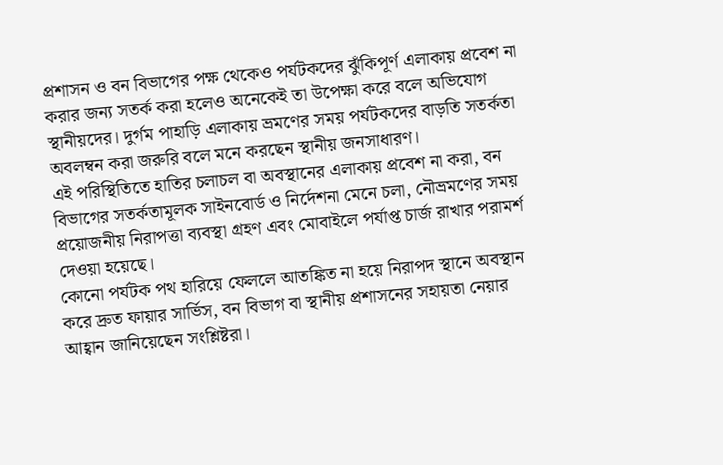প্রশাসন ও বন বিভাগের পক্ষ থেকেও পর্যটকদের ঝুঁকিপূর্ণ এলাকায় প্রবেশ না করার জন্য সতর্ক করা হলেও অনেকেই তা উপেক্ষা করে বলে অভিযোগ স্থানীয়দের। দুর্গম পাহাড়ি এলাকায় ভ্রমণের সময় পর্যটকদের বাড়তি সতর্কতা অবলম্বন করা জরুরি বলে মনে করছেন স্থানীয় জনসাধারণ।
এই পরিস্থিতিতে হাতির চলাচল বা অবস্থানের এলাকায় প্রবেশ না করা, বন বিভাগের সতর্কতামূলক সাইনবোর্ড ও নির্দেশনা মেনে চলা, নৌভ্রমণের সময় প্রয়োজনীয় নিরাপত্তা ব্যবস্থা গ্রহণ এবং মোবাইলে পর্যাপ্ত চার্জ রাখার পরামর্শ দেওয়া হয়েছে।
কোনো পর্যটক পথ হারিয়ে ফেললে আতঙ্কিত না হয়ে নিরাপদ স্থানে অবস্থান করে দ্রুত ফায়ার সার্ভিস, বন বিভাগ বা স্থানীয় প্রশাসনের সহায়তা নেয়ার আহ্বান জানিয়েছেন সংশ্লিষ্টরা।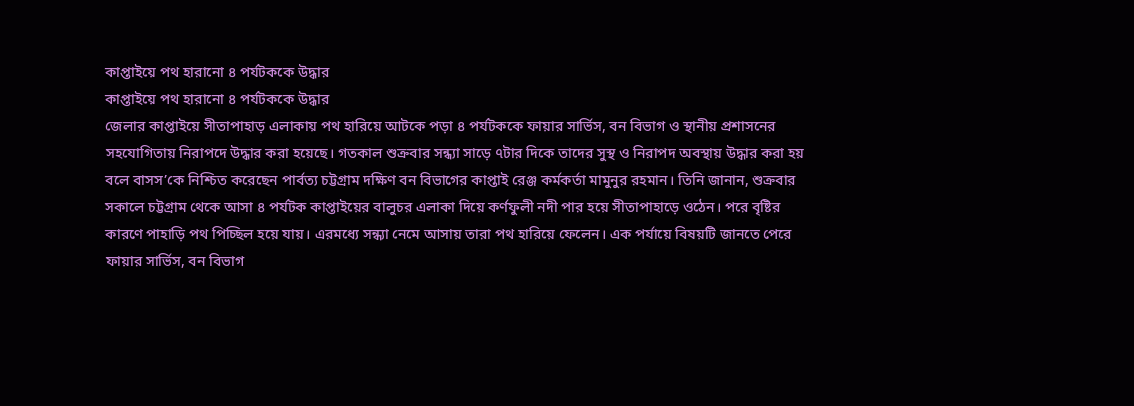কাপ্তাইয়ে পথ হারানো ৪ পর্যটককে উদ্ধার
কাপ্তাইয়ে পথ হারানো ৪ পর্যটককে উদ্ধার
জেলার কাপ্তাইয়ে সীতাপাহাড় এলাকায় পথ হারিয়ে আটকে পড়া ৪ পর্যটককে ফায়ার সার্ভিস, বন বিভাগ ও স্থানীয় প্রশাসনের সহযোগিতায় নিরাপদে উদ্ধার করা হয়েছে। গতকাল শুক্রবার সন্ধ্যা সাড়ে ৭টার দিকে তাদের সুস্থ ও নিরাপদ অবস্থায় উদ্ধার করা হয় বলে বাসস’কে নিশ্চিত করেছেন পার্বত্য চট্টগ্রাম দক্ষিণ বন বিভাগের কাপ্তাই রেঞ্জ কর্মকর্তা মামুনুর রহমান। তিনি জানান, শুক্রবার সকালে চট্টগ্রাম থেকে আসা ৪ পর্যটক কাপ্তাইয়ের বালুচর এলাকা দিয়ে কর্ণফুলী নদী পার হয়ে সীতাপাহাড়ে ওঠেন। পরে বৃষ্টির কারণে পাহাড়ি পথ পিচ্ছিল হয়ে যায়। এরমধ্যে সন্ধ্যা নেমে আসায় তারা পথ হারিয়ে ফেলেন। এক পর্যায়ে বিষয়টি জানতে পেরে ফায়ার সার্ভিস, বন বিভাগ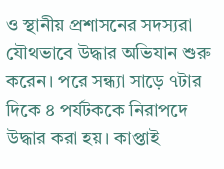ও স্থানীয় প্রশাসনের সদস্যরা যৌথভাবে উদ্ধার অভিযান শুরু করেন। পরে সন্ধ্যা সাড়ে ৭টার দিকে ৪ পর্যটককে নিরাপদে উদ্ধার করা হয়। কাপ্তাই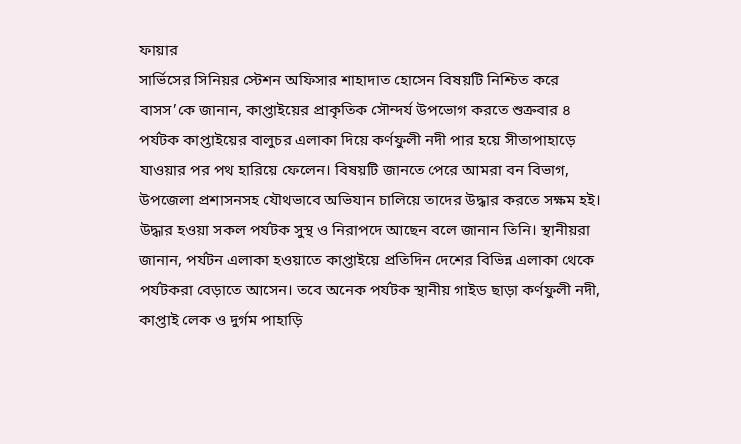ফায়ার
সার্ভিসের সিনিয়র স্টেশন অফিসার শাহাদাত হোসেন বিষয়টি নিশ্চিত করে বাসস’কে জানান, কাপ্তাইয়ের প্রাকৃতিক সৌন্দর্য উপভোগ করতে শুক্রবার ৪ পর্যটক কাপ্তাইয়ের বালুচর এলাকা দিয়ে কর্ণফুলী নদী পার হয়ে সীতাপাহাড়ে যাওয়ার পর পথ হারিয়ে ফেলেন। বিষয়টি জানতে পেরে আমরা বন বিভাগ, উপজেলা প্রশাসনসহ যৌথভাবে অভিযান চালিয়ে তাদের উদ্ধার করতে সক্ষম হই। উদ্ধার হওয়া সকল পর্যটক সুস্থ ও নিরাপদে আছেন বলে জানান তিনি। স্থানীয়রা জানান, পর্যটন এলাকা হওয়াতে কাপ্তাইয়ে প্রতিদিন দেশের বিভিন্ন এলাকা থেকে পর্যটকরা বেড়াতে আসেন। তবে অনেক পর্যটক স্থানীয় গাইড ছাড়া কর্ণফুলী নদী, কাপ্তাই লেক ও দুর্গম পাহাড়ি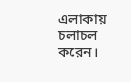এলাকায় চলাচল করেন।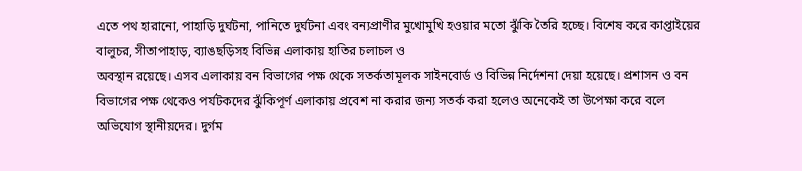এতে পথ হারানো, পাহাড়ি দুর্ঘটনা, পানিতে দুর্ঘটনা এবং বন্যপ্রাণীর মুখোমুখি হওয়ার মতো ঝুঁকি তৈরি হচ্ছে। বিশেষ করে কাপ্তাইয়ের বালুচর, সীতাপাহাড়, ব্যাঙছড়িসহ বিভিন্ন এলাকায় হাতির চলাচল ও
অবস্থান রয়েছে। এসব এলাকায় বন বিভাগের পক্ষ থেকে সতর্কতামূলক সাইনবোর্ড ও বিভিন্ন নির্দেশনা দেয়া হয়েছে। প্রশাসন ও বন বিভাগের পক্ষ থেকেও পর্যটকদের ঝুঁকিপূর্ণ এলাকায় প্রবেশ না করার জন্য সতর্ক করা হলেও অনেকেই তা উপেক্ষা করে বলে অভিযোগ স্থানীয়দের। দুর্গম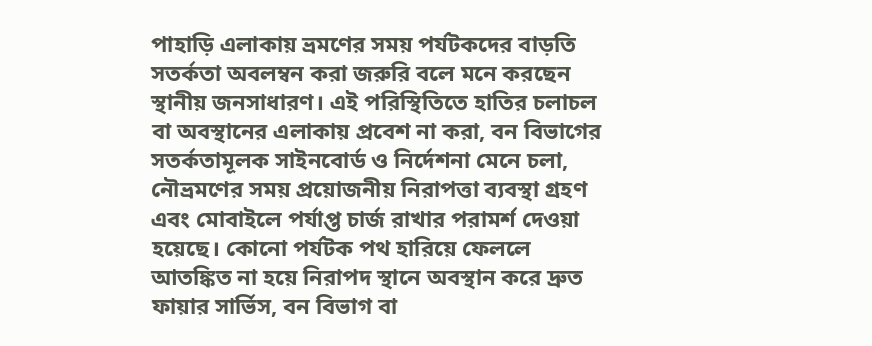পাহাড়ি এলাকায় ভ্রমণের সময় পর্যটকদের বাড়তি সতর্কতা অবলম্বন করা জরুরি বলে মনে করছেন স্থানীয় জনসাধারণ। এই পরিস্থিতিতে হাতির চলাচল বা অবস্থানের এলাকায় প্রবেশ না করা, বন বিভাগের সতর্কতামূলক সাইনবোর্ড ও নির্দেশনা মেনে চলা, নৌভ্রমণের সময় প্রয়োজনীয় নিরাপত্তা ব্যবস্থা গ্রহণ এবং মোবাইলে পর্যাপ্ত চার্জ রাখার পরামর্শ দেওয়া হয়েছে। কোনো পর্যটক পথ হারিয়ে ফেললে আতঙ্কিত না হয়ে নিরাপদ স্থানে অবস্থান করে দ্রুত ফায়ার সার্ভিস, বন বিভাগ বা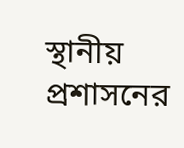স্থানীয় প্রশাসনের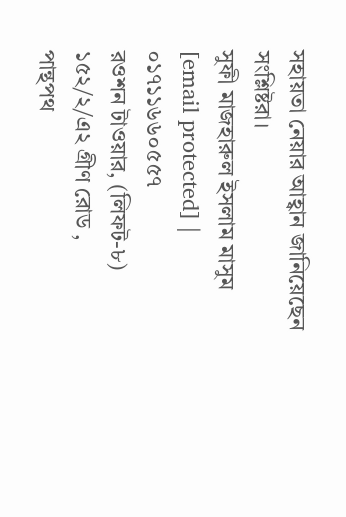সহায়তা নেয়ার আহ্বান জানিয়েছেন সংশ্লিষ্টরা।
সুফী মাজহারুল ইসলাম মাসুম
[email protected] | ০১৭১১৬৬০৫৫৭
রওশন টাওয়ার, (লিফট-৮) ১৫২/২/এ২ গ্রীণ রোড ,
পান্থপথ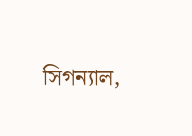সিগন্যাল,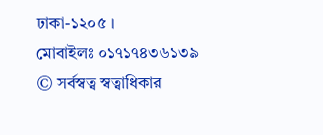ঢাকা-১২০৫ ।
মোবাইলঃ ০১৭১৭৪৩৬১৩৯
© সর্বস্বত্ব স্বত্বাধিকার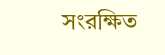সংরক্ষিত